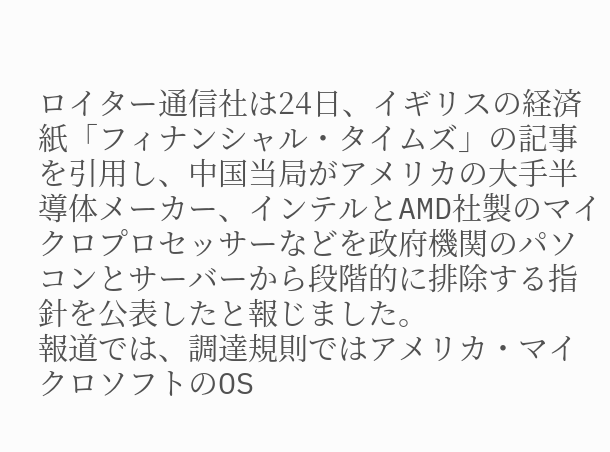ロイター通信社は24日、イギリスの経済紙「フィナンシャル・タイムズ」の記事を引用し、中国当局がアメリカの大手半導体メーカー、インテルとAMD社製のマイクロプロセッサーなどを政府機関のパソコンとサーバーから段階的に排除する指針を公表したと報じました。
報道では、調達規則ではアメリカ・マイクロソフトのOS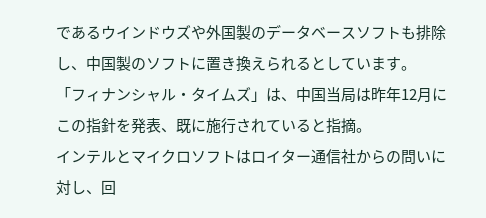であるウインドウズや外国製のデータベースソフトも排除し、中国製のソフトに置き換えられるとしています。
「フィナンシャル・タイムズ」は、中国当局は昨年12月にこの指針を発表、既に施行されていると指摘。
インテルとマイクロソフトはロイター通信社からの問いに対し、回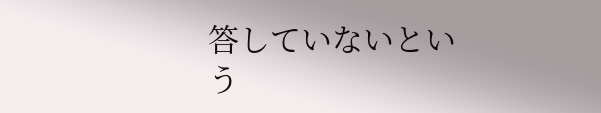答していないという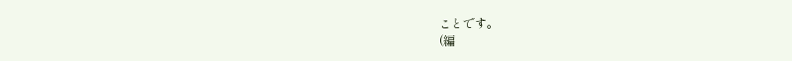ことです。
(編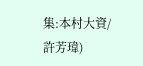集:本村大資/許芳瑋)